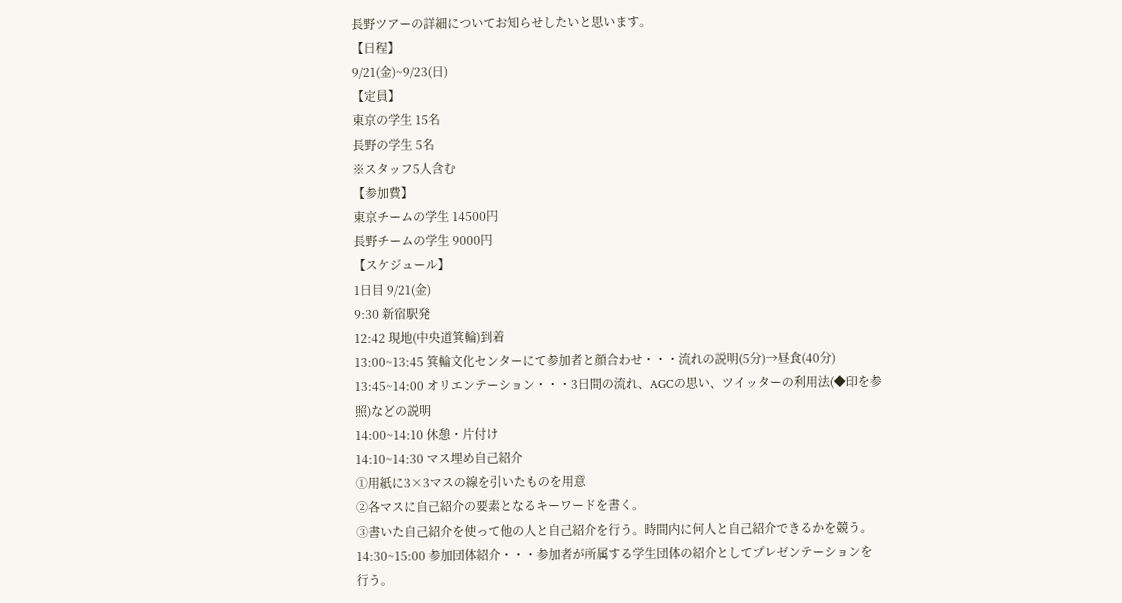長野ツアーの詳細についてお知らせしたいと思います。
【日程】
9/21(金)~9/23(日)
【定員】
東京の学生 15名
長野の学生 5名
※スタッフ5人含む
【参加費】
東京チームの学生 14500円
長野チームの学生 9000円
【スケジュール】
1日目 9/21(金)
9:30 新宿駅発
12:42 現地(中央道箕輪)到着
13:00~13:45 箕輪文化センターにて参加者と顔合わせ・・・流れの説明(5分)→昼食(40分)
13:45~14:00 オリエンテーション・・・3日間の流れ、AGCの思い、ツイッターの利用法(◆印を参
照)などの説明
14:00~14:10 休憩・片付け
14:10~14:30 マス埋め自己紹介
①用紙に3×3マスの線を引いたものを用意
②各マスに自己紹介の要素となるキーワードを書く。
③書いた自己紹介を使って他の人と自己紹介を行う。時間内に何人と自己紹介できるかを競う。
14:30~15:00 参加団体紹介・・・参加者が所属する学生団体の紹介としてプレゼンテーションを
行う。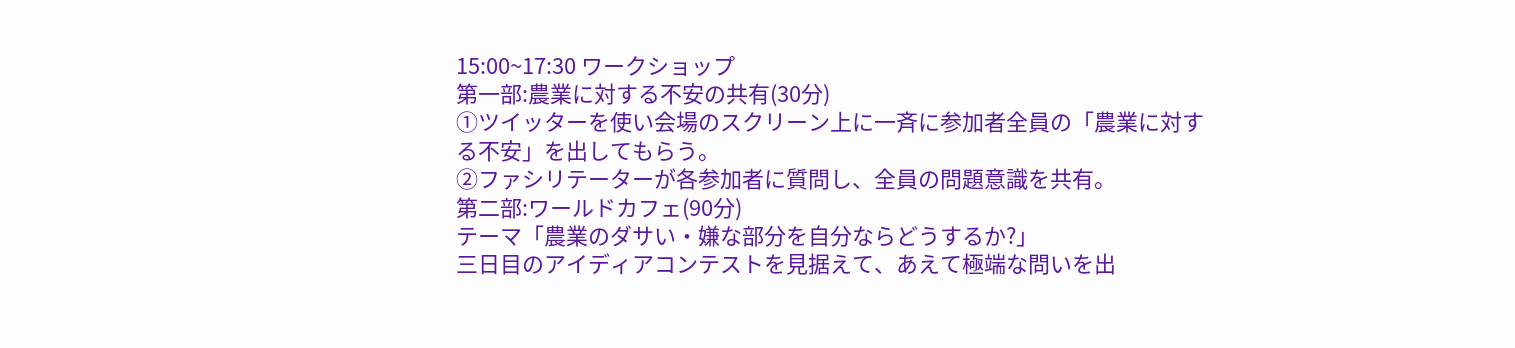15:00~17:30 ワークショップ
第一部:農業に対する不安の共有(30分)
①ツイッターを使い会場のスクリーン上に一斉に参加者全員の「農業に対する不安」を出してもらう。
②ファシリテーターが各参加者に質問し、全員の問題意識を共有。
第二部:ワールドカフェ(90分)
テーマ「農業のダサい・嫌な部分を自分ならどうするか?」
三日目のアイディアコンテストを見据えて、あえて極端な問いを出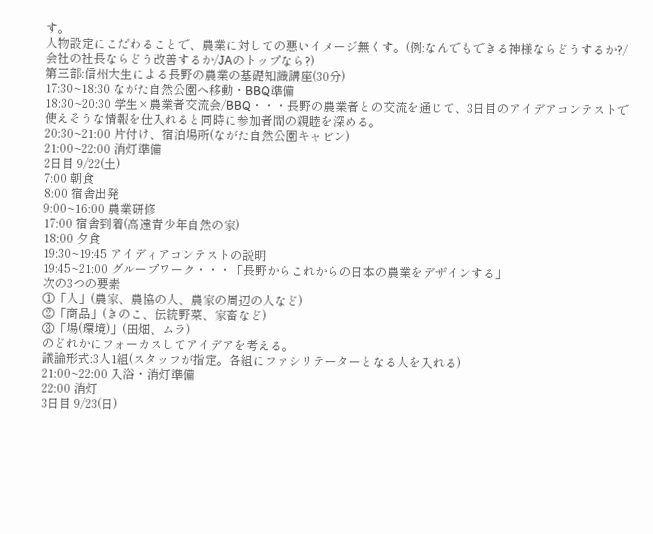す。
人物設定にこだわることで、農業に対しての悪いイメージ無くす。(例:なんでもできる神様ならどうするか?/会社の社長ならどう改善するか/JAのトップなら?)
第三部:信州大生による長野の農業の基礎知識講座(30分)
17:30~18:30 ながた自然公園へ移動・BBQ準備
18:30~20:30 学生×農業者交流会/BBQ・・・長野の農業者との交流を通じて、3日目のアイデアコンテストで使えそうな情報を仕入れると同時に参加者間の親睦を深める。
20:30~21:00 片付け、宿泊場所(ながた自然公園キャビン)
21:00~22:00 消灯準備
2日目 9/22(土)
7:00 朝食
8:00 宿舎出発
9:00~16:00 農業研修
17:00 宿舎到着(高遠青少年自然の家)
18:00 夕食
19:30~19:45 アイディアコンテストの説明
19:45~21:00 グループワーク・・・「長野からこれからの日本の農業をデザインする」
次の3つの要素
①「人」(農家、農協の人、農家の周辺の人など)
②「商品」(きのこ、伝統野菜、家畜など)
③「場(環境)」(田畑、ムラ)
のどれかにフォーカスしてアイデアを考える。
議論形式:3人1組(スタッフが指定。各組にファシリテーターとなる人を入れる)
21:00~22:00 入浴・消灯準備
22:00 消灯
3日目 9/23(日)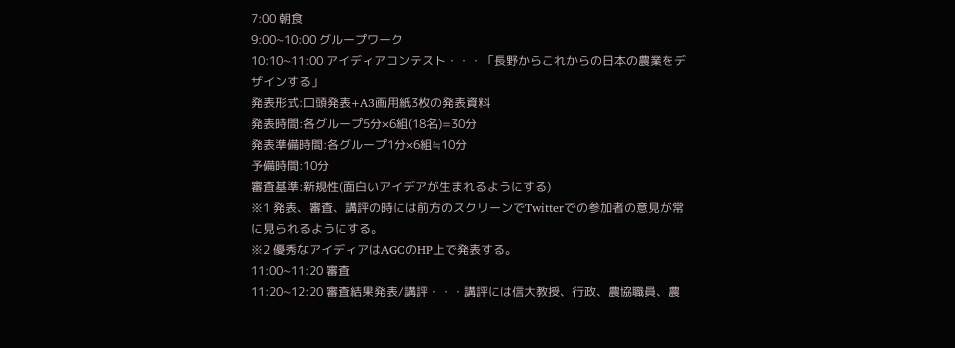7:00 朝食
9:00~10:00 グループワーク
10:10~11:00 アイディアコンテスト・・・「長野からこれからの日本の農業をデザインする」
発表形式:口頭発表+A3画用紙3枚の発表資料
発表時間:各グループ5分×6組(18名)=30分
発表準備時間:各グループ1分×6組≒10分
予備時間:10分
審査基準:新規性(面白いアイデアが生まれるようにする)
※1 発表、審査、講評の時には前方のスクリーンでTwitterでの参加者の意見が常に見られるようにする。
※2 優秀なアイディアはAGCのHP上で発表する。
11:00~11:20 審査
11:20~12:20 審査結果発表/講評・・・講評には信大教授、行政、農協職員、農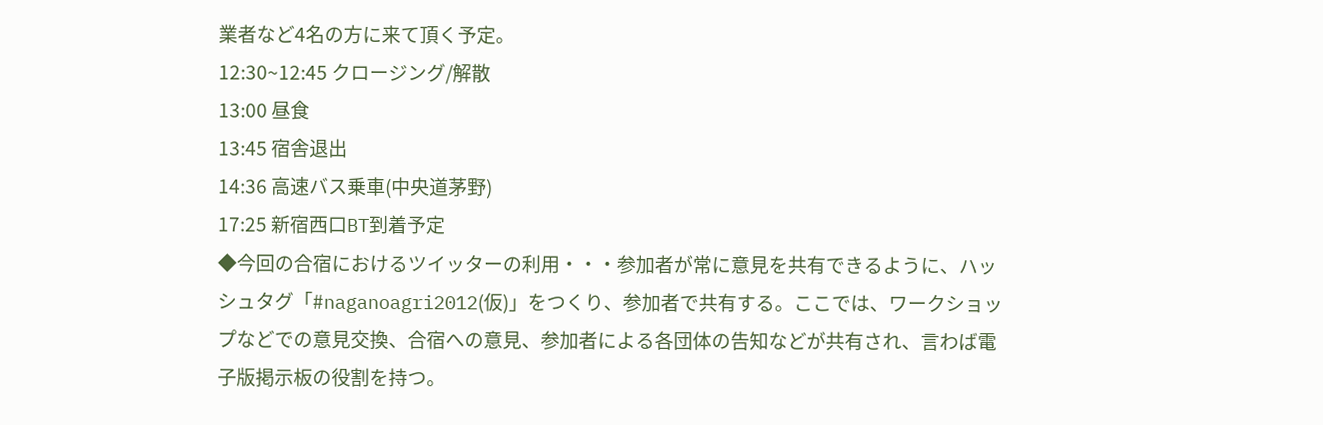業者など4名の方に来て頂く予定。
12:30~12:45 クロージング/解散
13:00 昼食
13:45 宿舎退出
14:36 高速バス乗車(中央道茅野)
17:25 新宿西口BT到着予定
◆今回の合宿におけるツイッターの利用・・・参加者が常に意見を共有できるように、ハッシュタグ「#naganoagri2012(仮)」をつくり、参加者で共有する。ここでは、ワークショップなどでの意見交換、合宿への意見、参加者による各団体の告知などが共有され、言わば電子版掲示板の役割を持つ。